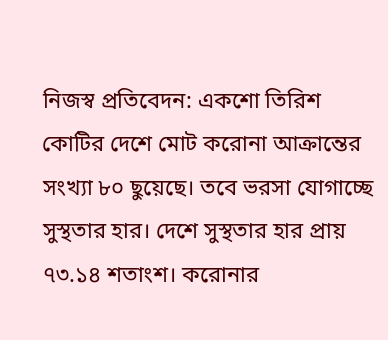নিজস্ব প্রতিবেদন: একশো তিরিশ কোটির দেশে মোট করোনা আক্রান্তের সংখ্যা ৮০ ছুয়েছে। তবে ভরসা যোগাচ্ছে সুস্থতার হার। দেশে সুস্থতার হার প্রায় ৭৩.১৪ শতাংশ। করোনার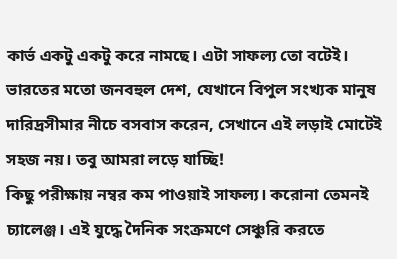কার্ভ একটু একটু করে নামছে। এটা সাফল্য তো বটেই। ভারতের মতো জনবহুল দেশ, যেখানে বিপুল সংখ্যক মানুষ দারিদ্রসীমার নীচে বসবাস করেন, সেখানে এই লড়াই মোটেই সহজ নয়। তবু আমরা লড়ে যাচ্ছি!
কিছু পরীক্ষায় নম্বর কম পাওয়াই সাফল্য। করোনা তেমনই চ্যালেঞ্জ। এই যুদ্ধে দৈনিক সংক্রমণে সেঞ্চুরি করতে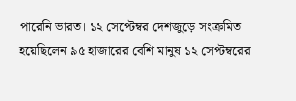পারেনি ভারত। ১২ সেপ্টেম্বর দেশজুড়ে সংক্রমিত হয়েছিলেন ৯৫ হাজারের বেশি মানুষ ১২ সেপ্টম্বরের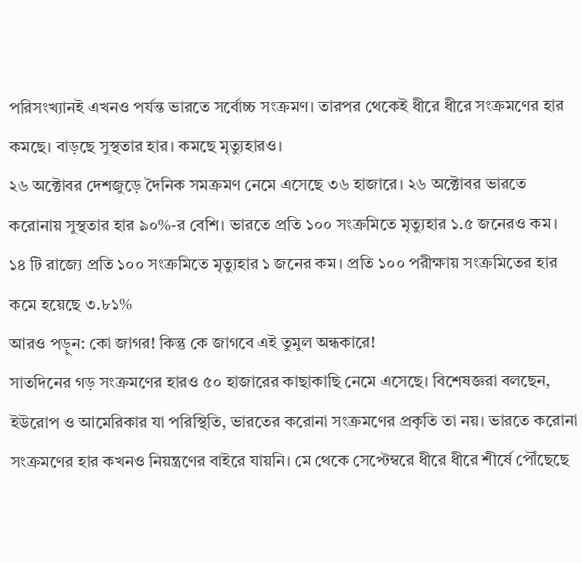পরিসংখ্যানই এখনও পর্যন্ত ভারতে সর্বোচ্চ সংক্রমণ। তারপর থেকেই ধীরে ধীরে সংক্রমণের হার কমছে। বাড়ছে সুস্থতার হার। কমছে মৃত্যুহারও।
২৬ অক্টোবর দেশজুড়ে দৈনিক সমক্রমণ নেমে এসেছে ৩৬ হাজারে। ২৬ অক্টোবর ভারতে করোনায় সুস্থতার হার ৯০%-র বেশি। ভারতে প্রতি ১০০ সংক্রমিতে মৃত্যুহার ১.৫ জনেরও কম। ১৪ টি রাজ্যে প্রতি ১০০ সংক্রমিতে মৃত্যুহার ১ জনের কম। প্রতি ১০০ পরীক্ষায় সংক্রমিতের হার কমে হয়েছে ৩.৮১%
আরও পড়ুন: কো জাগর! কিন্তু কে জাগবে এই তুমুল অন্ধকারে!
সাতদিনের গড় সংক্রমণের হারও ৫০ হাজারের কাছাকাছি নেমে এসেছে। বিশেষজ্ঞরা বলছেন, ইউরোপ ও আমেরিকার যা পরিস্থিতি, ভারতের করোনা সংক্রমণের প্রকৃতি তা নয়। ভারতে করোনা সংক্রমণের হার কখনও নিয়ন্ত্রণের বাইরে যায়নি। মে থেকে সেপ্টেম্বরে ধীরে ধীরে শীর্ষে পৌঁছেছে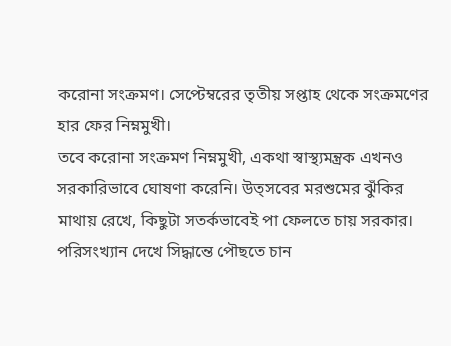করোনা সংক্রমণ। সেপ্টেম্বরের তৃতীয় সপ্তাহ থেকে সংক্রমণের হার ফের নিম্নমুখী।
তবে করোনা সংক্রমণ নিম্নমুখী, একথা স্বাস্থ্যমন্ত্রক এখনও সরকারিভাবে ঘোষণা করেনি। উত্সবের মরশুমের ঝুঁকির মাথায় রেখে, কিছুটা সতর্কভাবেই পা ফেলতে চায় সরকার। পরিসংখ্যান দেখে সিদ্ধান্তে পৌছতে চান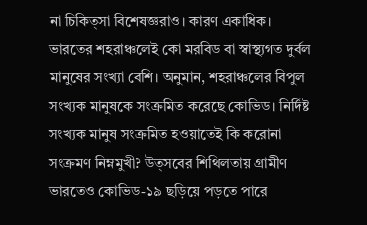না চিকিত্সা বিশেষজ্ঞরাও। কারণ একাধিক। ভারতের শহরাঞ্চলেই কো মরবিড বা স্বাস্থ্যগত দুর্বল মানুষের সংখ্যা বেশি। অনুমান, শহরাঞ্চলের বিপুল সংখ্যক মানুষকে সংক্রমিত করেছে কোভিড। নির্দিষ্ট সংখ্যক মানুষ সংক্রমিত হওয়াতেই কি করোনা সংক্রমণ নিম্নমুখী? উত্সবের শিথিলতায় গ্রামীণ ভারতেও কোভিড-১৯ ছড়িয়ে পড়তে পারে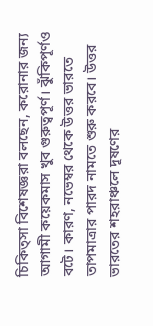চিকিত্সা বিশেষজ্ঞরা বলছেন, করোনার জন্য আগামী কয়েকমাস খুব গুরুত্বপূর্ণ। ঝুঁকিপূর্ণও বটে। কারণ, নভেম্বর থেকে উত্তর ভারতে তাপমাত্রার পারদ নামতে শুরু করবে। উত্তর ভারতের শহরাঞ্চলে দূষণের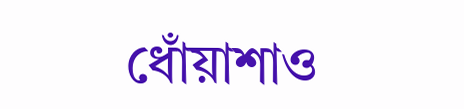ধোঁয়াশাও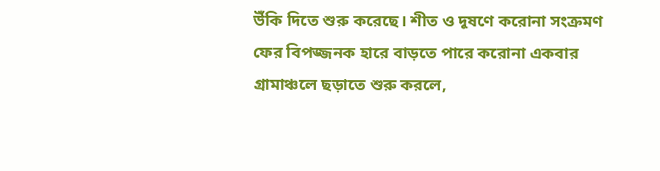উঁকি দিতে শুরু করেছে। শীত ও দূষণে করোনা সংক্রমণ ফের বিপজ্জনক হারে বাড়তে পারে করোনা একবার গ্রামাঞ্চলে ছড়াতে শুরু করলে,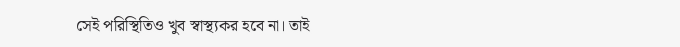সেই পরিস্থিতিও খুব স্বাস্থ্যকর হবে না। তাই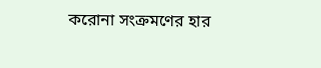করোনা সংক্রমণের হার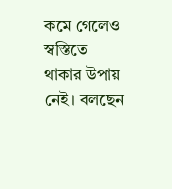কমে গেলেও স্বস্তিতে থাকার উপায় নেই। বলছেন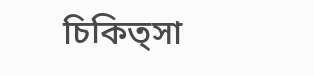চিকিত্সা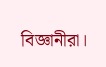বিজ্ঞানীরা।